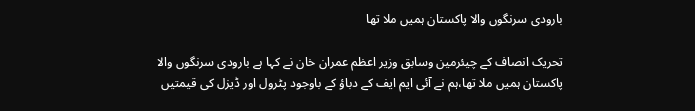بارودی سرنگوں والا پاکستان ہمیں ملا تھا

تحریک انصاف کے چیئرمین وسابق وزیر اعظم عمران خان نے کہا ہے بارودی سرنگوں والا پاکستان ہمیں ملا تھا،ہم نے آئی ایم ایف کے دباؤ کے باوجود پٹرول اور ڈیزل کی قیمتیں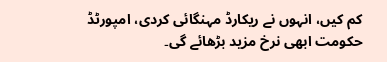کم کیں، انہوں نے ریکارڈ مہنگائی کردی، امپورٹڈ حکومت ابھی نرخ مزید بڑھائے گی۔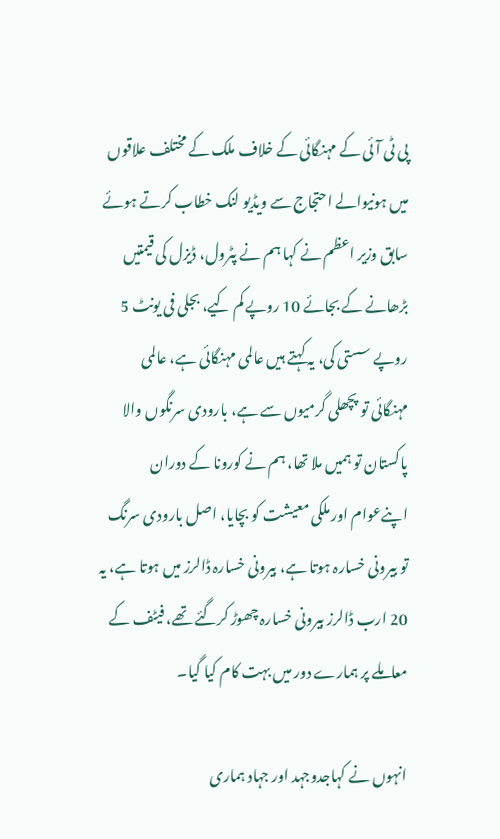پی ٹی آئی کے مہنگائی کے خلاف ملک کے مختلف علاقوں میں ہونیوالے احتجاج سے ویڈیو لنک خطاب کرتے ہوئے سابق وزیر اعظم نے کہا ہم نے پٹرول، ڈیزل کی قیمتیں بڑھانے کے بجائے 10 روپے کم کیے، بجلی فی یونٹ 5 روپے سستی کی، یہ کہتے ہیں عالمی مہنگائی ہے، عالمی مہنگائی تو پچھلی گرمیوں سے ہے، بارودی سرنگوں والا پاکستان تو ہمیں ملا تھا، ہم نے کورونا کے دوران اپنےعوام اور ملکی معیشت کو بچایا، اصل بارودی سرنگ تو بیرونی خسارہ ہوتا ہے، بیرونی خسارہ ڈالرز میں ہوتا ہے، یہ 20 ارب ڈالرز بیرونی خسارہ چھوڑ کرگئے تھے، فیٹف کے معاملے پر ہمارے دور میں بہت کام کیا گیا۔

انہوں نے کہاجدوجہد اور جہاد ہماری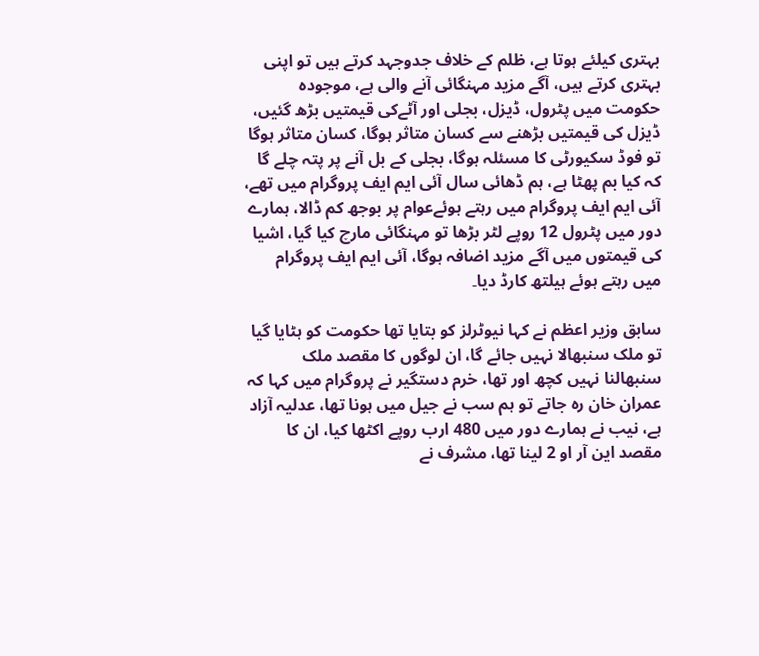بہتری کیلئے ہوتا ہے، ظلم کے خلاف جدوجہد کرتے ہیں تو اپنی بہتری کرتے ہیں، آگے مزید مہنگائی آنے والی ہے، موجودہ حکومت میں پٹرول، ڈیزل، بجلی اور آٹےکی قیمتیں بڑھ گئیں، ڈیزل کی قیمتیں بڑھنے سے کسان متاثر ہوگا، کسان متاثر ہوگا تو فوڈ سکیورٹی کا مسئلہ ہوگا، بجلی کے بل آنے پر پتہ چلے گا کہ کیا بم پھٹا ہے، ہم ڈھائی سال آئی ایم ایف پروگرام میں تھے، آئی ایم ایف پروگرام میں رہتے ہوئےعوام پر بوجھ کم ڈالا، ہمارے دور میں پٹرول 12 روپے لٹر بڑھا تو مہنگائی مارچ کیا گیا، اشیا کی قیمتوں میں آگے مزید اضافہ ہوگا، آئی ایم ایف پروگرام میں رہتے ہوئے ہیلتھ کارڈ دیا۔

سابق وزیر اعظم نے کہا نیوٹرلز کو بتایا تھا حکومت کو ہٹایا گیا تو ملک سنبھالا نہیں جائے گا، ان لوگوں کا مقصد ملک سنبھالنا نہیں کچھ اور تھا، خرم دستگیر نے پروگرام میں کہا کہ عمران خان رہ جاتے تو ہم سب نے جیل میں ہونا تھا، عدلیہ آزاد ہے، نیب نے ہمارے دور میں 480 ارب روپے اکٹھا کیا، ان کا مقصد این آر او 2 لینا تھا، مشرف نے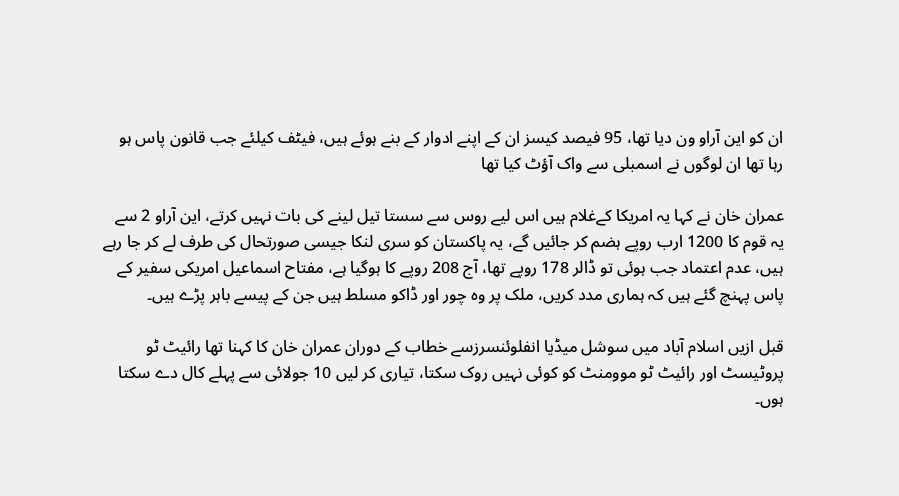ان کو این آراو ون دیا تھا، 95 فیصد کیسز ان کے اپنے ادوار کے بنے ہوئے ہیں، فیٹف کیلئے جب قانون پاس ہو رہا تھا ان لوگوں نے اسمبلی سے واک آؤٹ کیا تھا

عمران خان نے کہا یہ امریکا کےغلام ہیں اس لیے روس سے سستا تیل لینے کی بات نہیں کرتے، این آراو 2 سے یہ قوم کا 1200 ارب روپے ہضم کر جائیں گے، یہ پاکستان کو سری لنکا جیسی صورتحال کی طرف لے کر جا رہے ہیں، عدم اعتماد جب ہوئی تو ڈالر 178 روپے تھا، آج 208 روپے کا ہوگیا ہے، مفتاح اسماعیل امریکی سفیر کے پاس پہنچ گئے ہیں کہ ہماری مدد کریں، ملک پر وہ چور اور ڈاکو مسلط ہیں جن کے پیسے باہر پڑے ہیں۔

قبل ازیں اسلام آباد میں سوشل میڈیا انفلوئنسرزسے خطاب کے دوران عمران خان کا کہنا تھا رائیٹ ٹو پروٹیسٹ اور رائیٹ ٹو موومنٹ کو کوئی نہیں روک سکتا، تیاری کر لیں 10 جولائی سے پہلے کال دے سکتا ہوں۔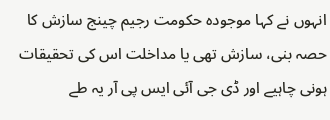انہوں نے کہا موجودہ حکومت رجیم چینج سازش کا حصہ بنی، سازش تھی یا مداخلت اس کی تحقیقات ہونی چاہیے اور ڈی جی آئی ایس پی آر یہ طے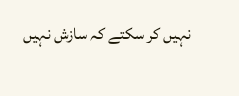نہیں کر سکتے کہ سازش نہیں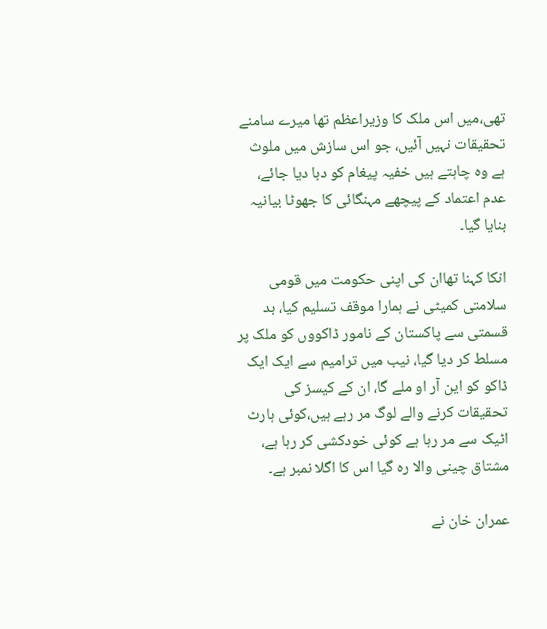تھی،میں اس ملک کا وزیراعظم تھا میرے سامنے تحقیقات نہیں آئیں، جو اس سازش میں ملوث ہے وہ چاہتے ہیں خفیہ پیغام کو دبا دیا جائے، عدم اعتماد کے پیچھے مہنگائی کا جھوٹا بیانیہ بنایا گیا۔

انکا کہنا تھاان کی اپنی حکومت میں قومی سلامتی کمیٹی نے ہمارا موقف تسلیم کیا، بد قسمتی سے پاکستان کے نامور ڈاکووں کو ملک پر مسلط کر دیا گیا، نیب میں ترامیم سے ایک ایک ڈاکو کو این آر او ملے گا، ان کے کیسز کی تحقیقات کرنے والے لوگ مر رہے ہیں،کوئی ہارٹ اٹیک سے مر رہا ہے کوئی خودکشی کر رہا ہے، مشتاق چینی والا رہ گیا اس کا اگلا نمبر ہے۔

عمران خان نے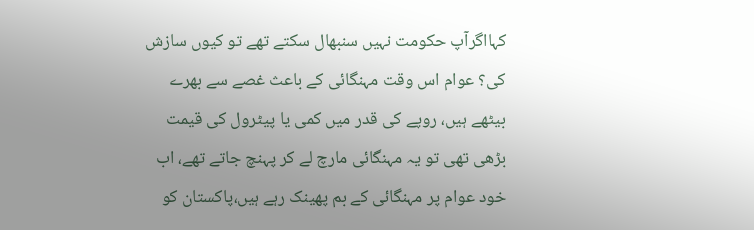کہااگرآپ حکومت نہیں سنبھال سکتے تھے تو کیوں سازش کی؟ عوام اس وقت مہنگائی کے باعث غصے سے بھرے بیٹھے ہیں، روپے کی قدر میں کمی یا پیٹرول کی قیمت بڑھی تھی تو یہ مہنگائی مارچ لے کر پہنچ جاتے تھے، اب خود عوام پر مہنگائی کے بم پھینک رہے ہیں،پاکستان کو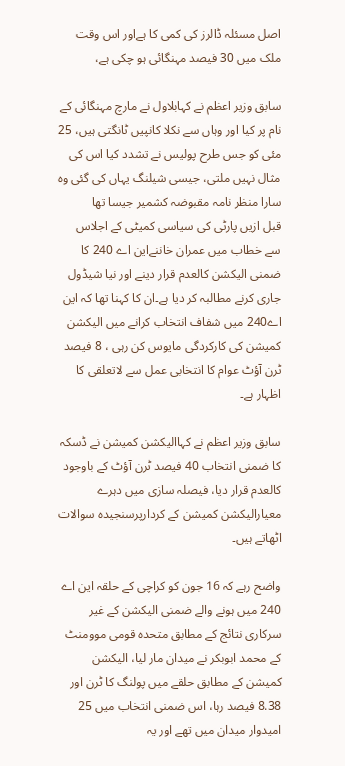اصل مسئلہ ڈالرز کی کمی کا ہےاور اس وقت ملک میں 30 فیصد مہنگائی ہو چکی ہے،

سابق وزیر اعظم نے کہابلاول نے مارچ مہنگائی کے نام پر کیا اور وہاں سے نکلا کانپیں ٹانگتی ہیں، 25 مئی کو جس طرح پولیس نے تشدد کیا اس کی مثال نہیں ملتی، جیسی شیلنگ یہاں کی گئی وہ سارا منظر نامہ مقبوضہ کشمیر جیسا تھا
قبل ازیں پارٹی کی سیاسی کمیٹی کے اجلاس سے خطاب میں عمران خاننےاین اے 240 کا ضمنی الیکشن کالعدم قرار دینے اور نیا شیڈول جاری کرنے مطالبہ کر دیا ہے۔ان کا کہنا تھا کہ این اے240 میں شفاف انتخاب کرانے میں الیکشن کمیشن کی کارکردگی مایوس کن رہی ، 8 فیصد ٹرن آؤٹ عوام کا انتخابی عمل سے لاتعلقی کا اظہار ہے۔

سابق وزیر اعظم نے کہاالیکشن کمیشن نے ڈسکہ کا ضمنی انتخاب 40 فیصد ٹرن آؤٹ کے باوجود کالعدم قرار دیا، فیصلہ سازی میں دہرے معیارالیکشن کمیشن کے کردارپرسنجیدہ سوالات اٹھاتے ہیں۔

واضح رہے کہ 16 جون کو کراچی کے حلقہ این اے 240 میں ہونے والے ضمنی الیکشن کے غیر سرکاری نتائج کے مطابق متحدہ قومی موومنٹ کے محمد ابوبکر نے میدان مار لیا، الیکشن کمیشن کے مطابق حلقے میں پولنگ کا ٹرن اور 8.38 فیصد رہا، اس ضمنی انتخاب میں 25 امیدوار میدان میں تھے اور یہ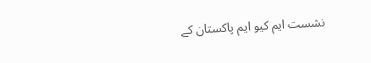نشست ایم کیو ایم پاکستان کے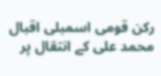رکن قومی اسمبلی اقبال محمد علی کے انتقال پر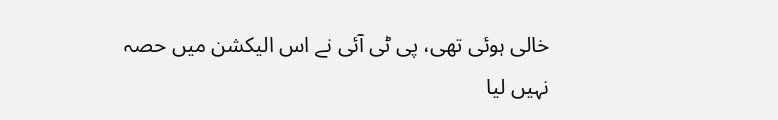خالی ہوئی تھی، پی ٹی آئی نے اس الیکشن میں حصہ نہیں لیا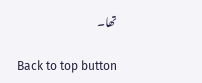تھا۔

Back to top button